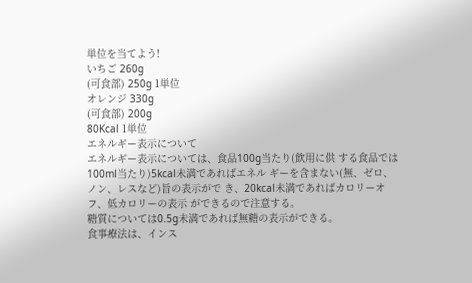単位を当てよう!
いちご 260g
(可食部) 250g 1単位
オレンジ 330g
(可食部) 200g
80Kcal 1単位
エネルギー表示について
エネルギー表示については、食品100g当たり(飲用に供 する食品では100ml当たり)5kcal未満であればエネル ギーを含まない(無、ゼロ、ノン、レスなど)旨の表示がで き、20kcal未満であればカロリーオフ、低カロリーの表示 ができるので注意する。
糖質については0.5g未満であれば無糖の表示ができる。
食事療法は、インス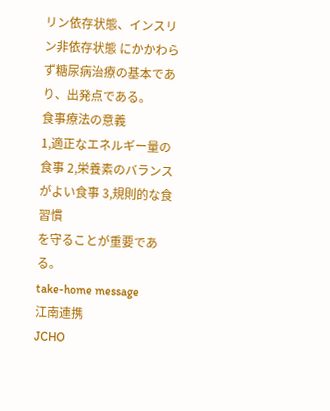リン依存状態、インスリン非依存状態 にかかわらず糖尿病治療の基本であり、出発点である。
食事療法の意義
1,適正なエネルギー量の食事 2,栄養素のバランスがよい食事 3,規則的な食習慣
を守ることが重要である。
take-home message
江南連携
JCHO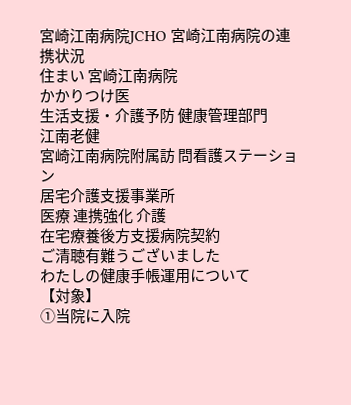宮崎江南病院JCHO 宮崎江南病院の連携状況
住まい 宮崎江南病院
かかりつけ医
生活支援・介護予防 健康管理部門
江南老健
宮崎江南病院附属訪 問看護ステーション
居宅介護支援事業所
医療 連携強化 介護
在宅療養後方支援病院契約
ご清聴有難うございました
わたしの健康手帳運用について
【対象】
①当院に入院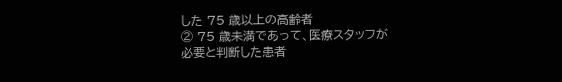した 75 歳以上の高齢者
② 75 歳未満であって、医療スタッフが
必要と判断した患者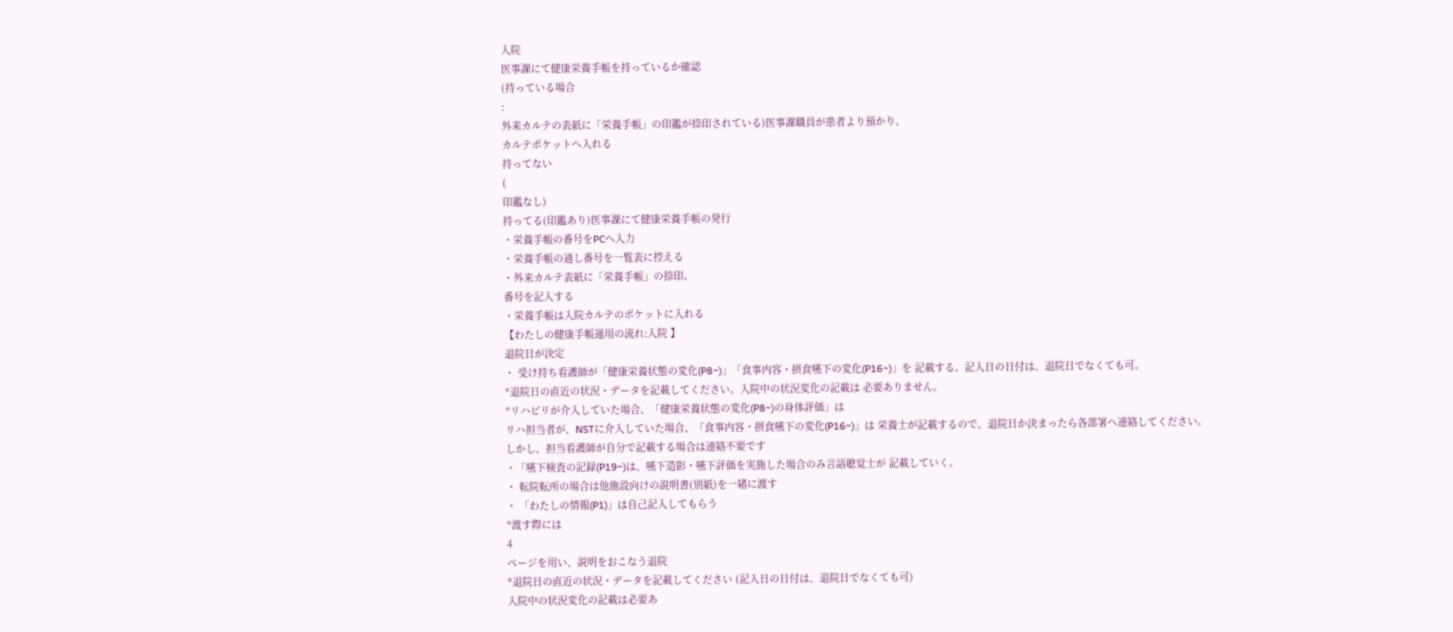入院
医事課にて健康栄養手帳を持っているか確認
(持っている場合
:
外来カルテの表紙に「栄養手帳」の印鑑が捺印されている)医事課職員が患者より預かり、
カルテポケットへ入れる
持ってない
(
印鑑なし)
持ってる(印鑑あり)医事課にて健康栄養手帳の発行
・栄養手帳の番号をPCへ入力
・栄養手帳の通し番号を一覧表に控える
・外来カルテ表紙に「栄養手帳」の捺印。
番号を記入する
・栄養手帳は入院カルテのポケットに入れる
【わたしの健康手帳運用の流れ:入院 】
退院日が決定
・ 受け持ち看護師が「健康栄養状態の変化(P8~)」「食事内容・摂食嚥下の変化(P16~)」を 記載する。記入日の日付は、退院日でなくても可。
*退院日の直近の状況・データを記載してください。入院中の状況変化の記載は 必要ありません。
*リハビリが介入していた場合、「健康栄養状態の変化(P8~)の身体評価」は
リハ担当者が、NSTに介入していた場合、「食事内容・摂食嚥下の変化(P16~)」は 栄養士が記載するので、退院日か決まったら各部署へ連絡してください。
しかし、担当看護師が自分で記載する場合は連絡不要です
・「嚥下検査の記録(P19~)は、嚥下造影・嚥下評価を実施した場合のみ言語聴覚士が 記載していく。
・ 転院転所の場合は他施設向けの説明書(別紙)を一緒に渡す
・ 「わたしの情報(P1)」は自己記入してもらう
*渡す際には
4
ページを用い、説明をおこなう退院
*退院日の直近の状況・データを記載してください (記入日の日付は、退院日でなくても可)
入院中の状況変化の記載は必要あ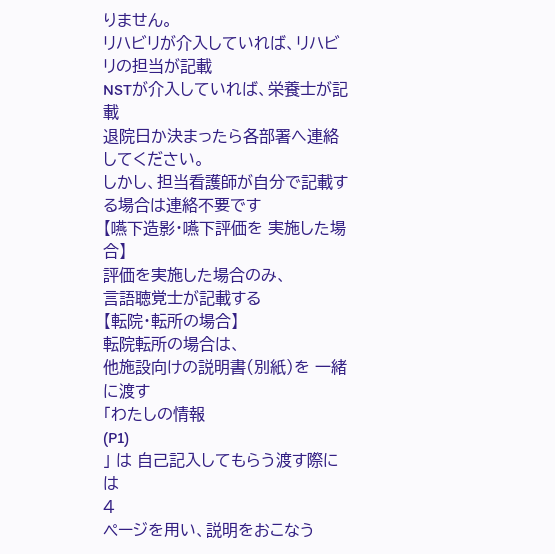りません。
リハビリが介入していれば、リハビリの担当が記載
NSTが介入していれば、栄養士が記載
退院日か決まったら各部署へ連絡してください。
しかし、担当看護師が自分で記載する場合は連絡不要です
【嚥下造影・嚥下評価を 実施した場合】
評価を実施した場合のみ、
言語聴覚士が記載する
【転院・転所の場合】
転院転所の場合は、
他施設向けの説明書(別紙)を 一緒に渡す
「わたしの情報
(P1)
」 は 自己記入してもらう渡す際には
4
ページを用い、説明をおこなう